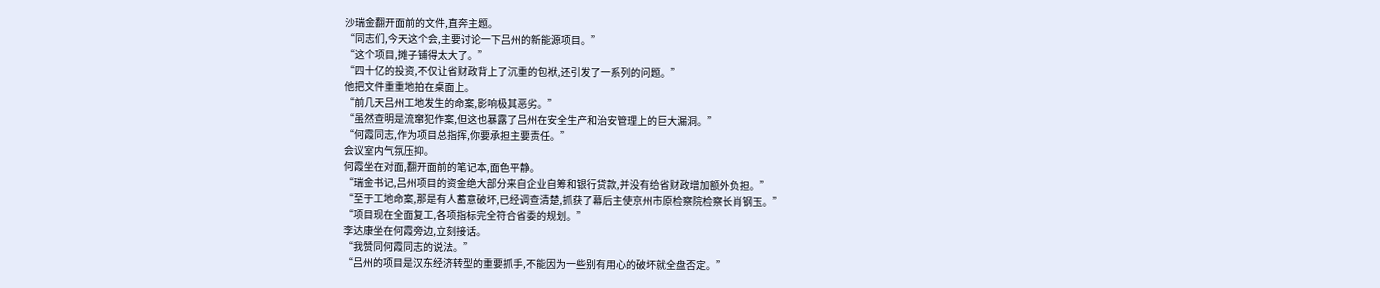沙瑞金翻开面前的文件,直奔主题。
“同志们,今天这个会,主要讨论一下吕州的新能源项目。”
“这个项目,摊子铺得太大了。”
“四十亿的投资,不仅让省财政背上了沉重的包袱,还引发了一系列的问题。”
他把文件重重地拍在桌面上。
“前几天吕州工地发生的命案,影响极其恶劣。”
“虽然查明是流窜犯作案,但这也暴露了吕州在安全生产和治安管理上的巨大漏洞。”
“何霞同志,作为项目总指挥,你要承担主要责任。”
会议室内气氛压抑。
何霞坐在对面,翻开面前的笔记本,面色平静。
“瑞金书记,吕州项目的资金绝大部分来自企业自筹和银行贷款,并没有给省财政增加额外负担。”
“至于工地命案,那是有人蓄意破坏,已经调查清楚,抓获了幕后主使京州市原检察院检察长肖钢玉。”
“项目现在全面复工,各项指标完全符合省委的规划。”
李达康坐在何霞旁边,立刻接话。
“我赞同何霞同志的说法。”
“吕州的项目是汉东经济转型的重要抓手,不能因为一些别有用心的破坏就全盘否定。”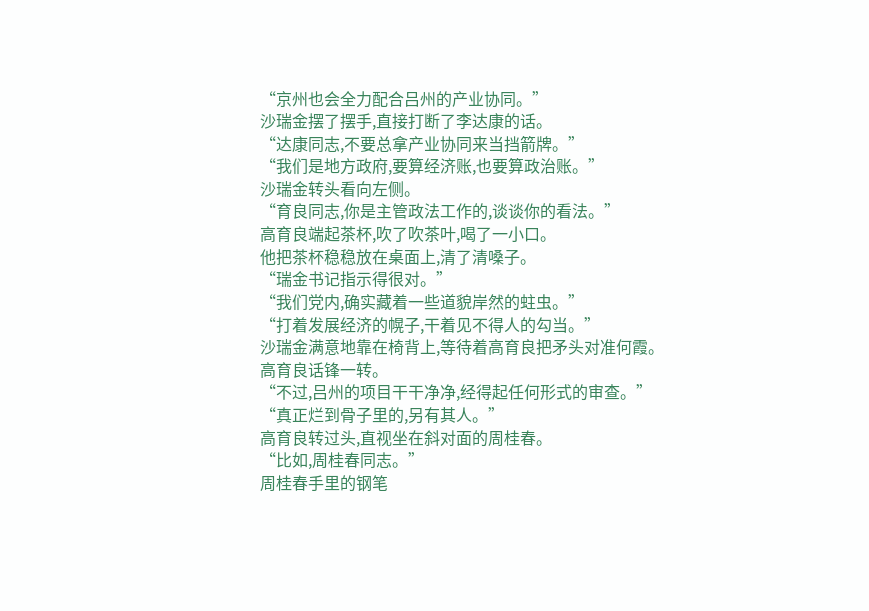“京州也会全力配合吕州的产业协同。”
沙瑞金摆了摆手,直接打断了李达康的话。
“达康同志,不要总拿产业协同来当挡箭牌。”
“我们是地方政府,要算经济账,也要算政治账。”
沙瑞金转头看向左侧。
“育良同志,你是主管政法工作的,谈谈你的看法。”
高育良端起茶杯,吹了吹茶叶,喝了一小口。
他把茶杯稳稳放在桌面上,清了清嗓子。
“瑞金书记指示得很对。”
“我们党内,确实藏着一些道貌岸然的蛀虫。”
“打着发展经济的幌子,干着见不得人的勾当。”
沙瑞金满意地靠在椅背上,等待着高育良把矛头对准何霞。
高育良话锋一转。
“不过,吕州的项目干干净净,经得起任何形式的审查。”
“真正烂到骨子里的,另有其人。”
高育良转过头,直视坐在斜对面的周桂春。
“比如,周桂春同志。”
周桂春手里的钢笔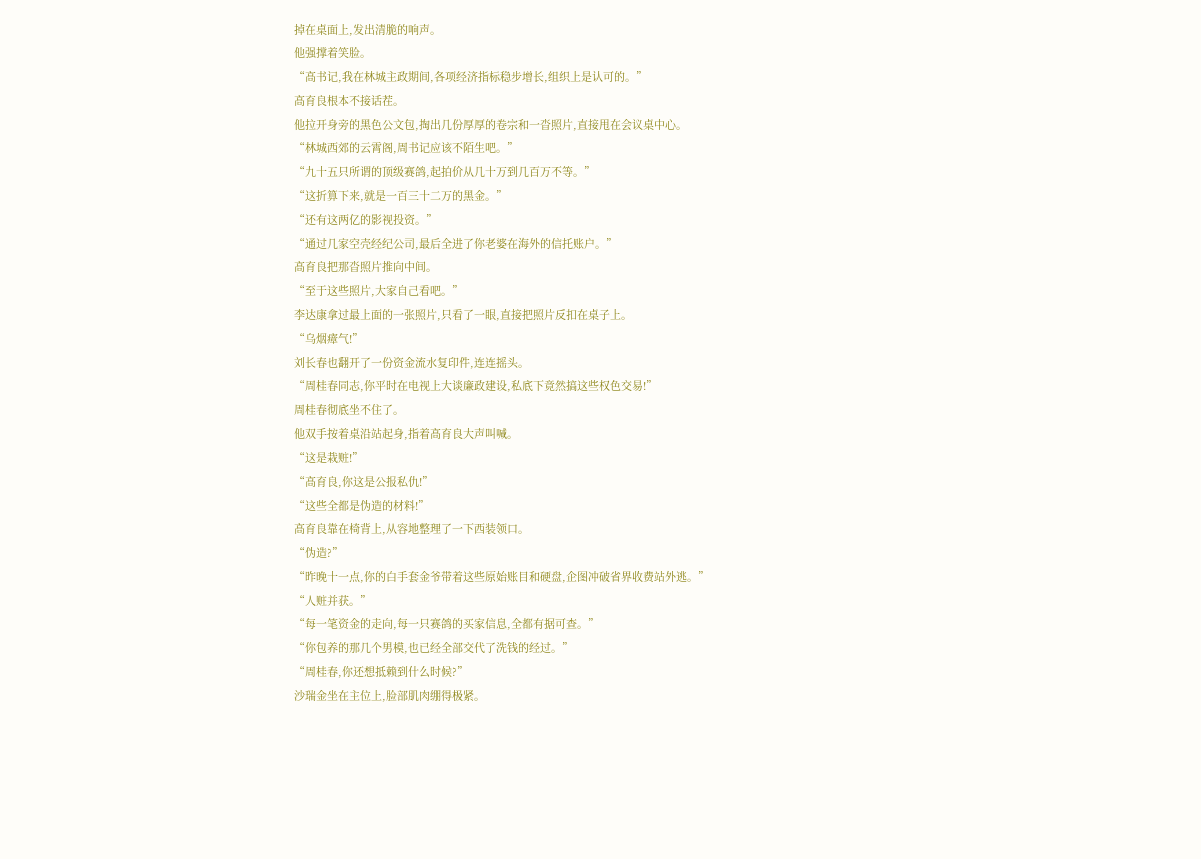掉在桌面上,发出清脆的响声。
他强撑着笑脸。
“高书记,我在林城主政期间,各项经济指标稳步增长,组织上是认可的。”
高育良根本不接话茬。
他拉开身旁的黑色公文包,掏出几份厚厚的卷宗和一沓照片,直接甩在会议桌中心。
“林城西郊的云霄阁,周书记应该不陌生吧。”
“九十五只所谓的顶级赛鸽,起拍价从几十万到几百万不等。”
“这折算下来,就是一百三十二万的黑金。”
“还有这两亿的影视投资。”
“通过几家空壳经纪公司,最后全进了你老婆在海外的信托账户。”
高育良把那沓照片推向中间。
“至于这些照片,大家自己看吧。”
李达康拿过最上面的一张照片,只看了一眼,直接把照片反扣在桌子上。
“乌烟瘴气!”
刘长春也翻开了一份资金流水复印件,连连摇头。
“周桂春同志,你平时在电视上大谈廉政建设,私底下竟然搞这些权色交易!”
周桂春彻底坐不住了。
他双手按着桌沿站起身,指着高育良大声叫喊。
“这是栽赃!”
“高育良,你这是公报私仇!”
“这些全都是伪造的材料!”
高育良靠在椅背上,从容地整理了一下西装领口。
“伪造?”
“昨晚十一点,你的白手套金爷带着这些原始账目和硬盘,企图冲破省界收费站外逃。”
“人赃并获。”
“每一笔资金的走向,每一只赛鸽的买家信息,全都有据可查。”
“你包养的那几个男模,也已经全部交代了洗钱的经过。”
“周桂春,你还想抵赖到什么时候?”
沙瑞金坐在主位上,脸部肌肉绷得极紧。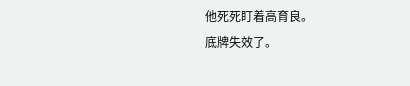他死死盯着高育良。
底牌失效了。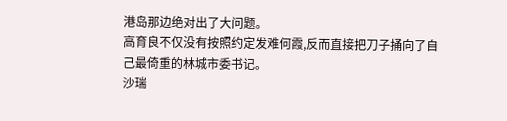港岛那边绝对出了大问题。
高育良不仅没有按照约定发难何霞,反而直接把刀子捅向了自己最倚重的林城市委书记。
沙瑞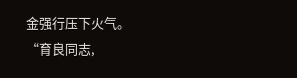金强行压下火气。
“育良同志,